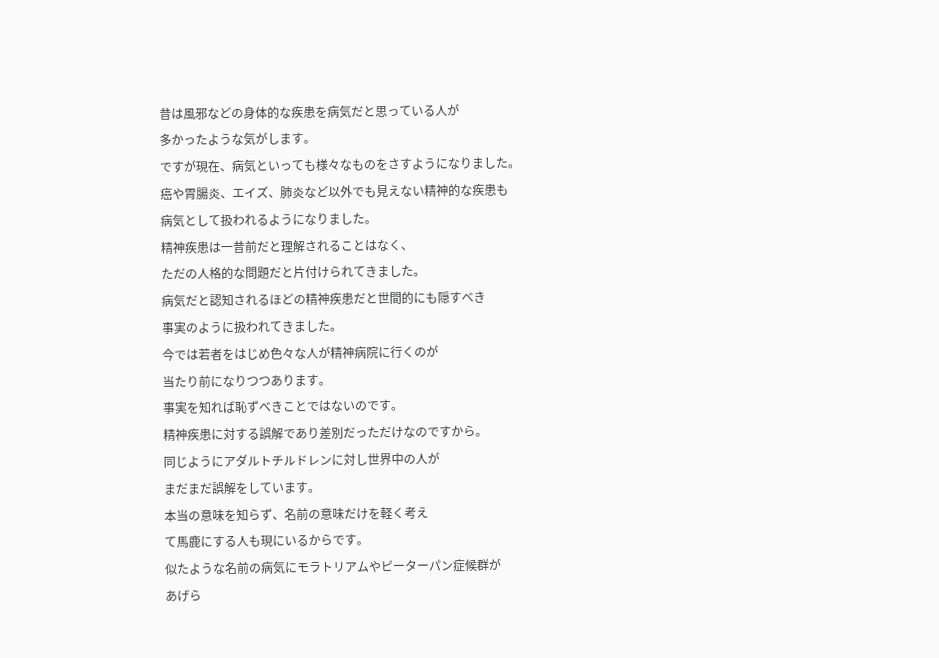昔は風邪などの身体的な疾患を病気だと思っている人が
多かったような気がします。
ですが現在、病気といっても様々なものをさすようになりました。
癌や胃腸炎、エイズ、肺炎など以外でも見えない精神的な疾患も
病気として扱われるようになりました。
精神疾患は一昔前だと理解されることはなく、
ただの人格的な問題だと片付けられてきました。
病気だと認知されるほどの精神疾患だと世間的にも隠すべき
事実のように扱われてきました。
今では若者をはじめ色々な人が精神病院に行くのが
当たり前になりつつあります。
事実を知れば恥ずべきことではないのです。
精神疾患に対する誤解であり差別だっただけなのですから。
同じようにアダルトチルドレンに対し世界中の人が
まだまだ誤解をしています。
本当の意味を知らず、名前の意味だけを軽く考え
て馬鹿にする人も現にいるからです。
似たような名前の病気にモラトリアムやピーターパン症候群が
あげら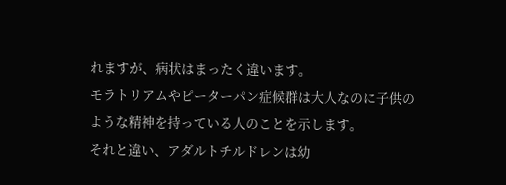れますが、病状はまったく違います。
モラトリアムやピーターパン症候群は大人なのに子供の
ような精神を持っている人のことを示します。
それと違い、アダルトチルドレンは幼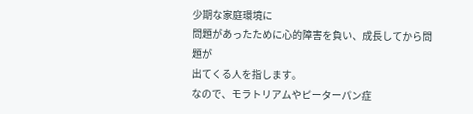少期な家庭環境に
問題があったために心的障害を負い、成長してから問題が
出てくる人を指します。
なので、モラトリアムやピーターパン症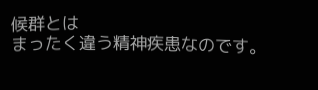候群とは
まったく違う精神疾患なのです。